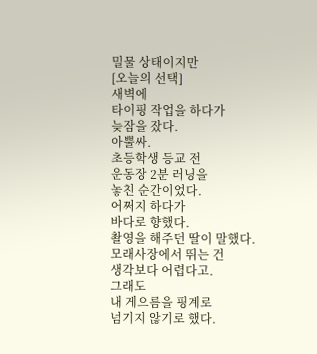밀물 상태이지만
[오늘의 선택]
새벽에
타이핑 작업을 하다가
늦잠을 잤다.
아뿔싸.
초등학생 등교 전
운동장 2분 러닝을
놓친 순간이었다.
어쩌지 하다가
바다로 향했다.
촬영을 해주던 딸이 말했다.
모래사장에서 뛰는 건
생각보다 어렵다고.
그래도
내 게으름을 핑계로
넘기지 않기로 했다.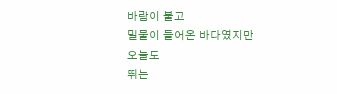바람이 불고
밀물이 들어온 바다였지만
오늘도
뛰는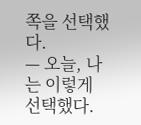쪽을 선택했다.
— 오늘, 나는 이렇게 선택했다.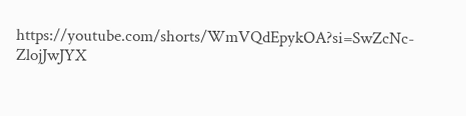https://youtube.com/shorts/WmVQdEpykOA?si=SwZcNc-ZlojJwJYX